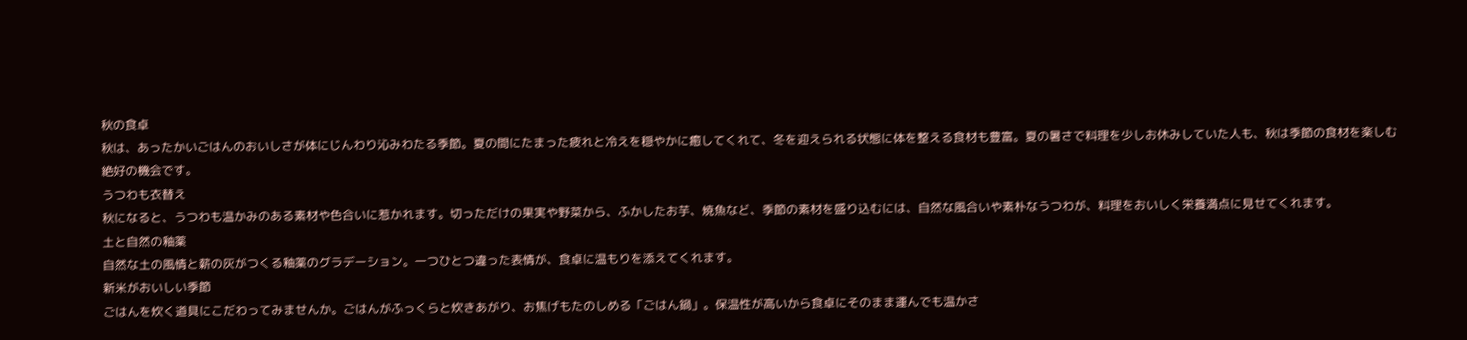秋の食卓
秋は、あったかいごはんのおいしさが体にじんわり沁みわたる季節。夏の間にたまった疲れと冷えを穏やかに癒してくれて、冬を迎えられる状態に体を整える食材も豊富。夏の暑さで料理を少しお休みしていた人も、秋は季節の食材を楽しむ絶好の機会です。
うつわも衣替え
秋になると、うつわも温かみのある素材や色合いに惹かれます。切っただけの果実や野菜から、ふかしたお芋、焼魚など、季節の素材を盛り込むには、自然な風合いや素朴なうつわが、料理をおいしく栄養満点に見せてくれます。
土と自然の釉薬
自然な土の風情と薪の灰がつくる釉薬のグラデーション。一つひとつ違った表情が、食卓に温もりを添えてくれます。
新米がおいしい季節
ごはんを炊く道具にこだわってみませんか。ごはんがふっくらと炊きあがり、お焦げもたのしめる「ごはん鍋」。保温性が高いから食卓にそのまま運んでも温かさ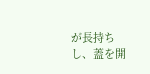が長持ちし、蓋を開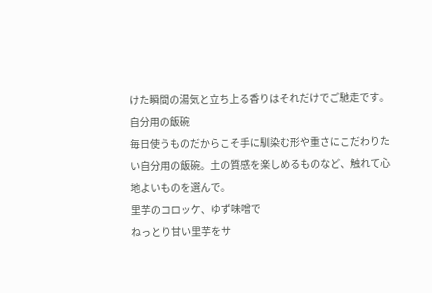けた瞬間の湯気と立ち上る香りはそれだけでご馳走です。
自分用の飯碗
毎日使うものだからこそ手に馴染む形や重さにこだわりたい自分用の飯碗。土の質感を楽しめるものなど、触れて心地よいものを選んで。
里芋のコロッケ、ゆず味噌で
ねっとり甘い里芋をサ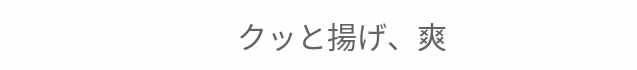クッと揚げ、爽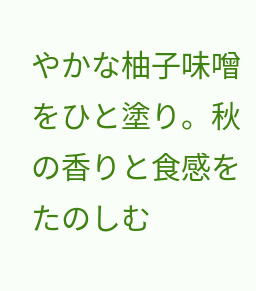やかな柚子味噌をひと塗り。秋の香りと食感をたのしむ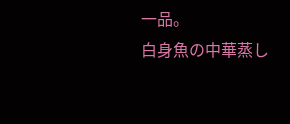一品。
白身魚の中華蒸し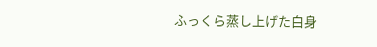ふっくら蒸し上げた白身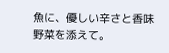魚に、優しい辛さと香味野菜を添えて。